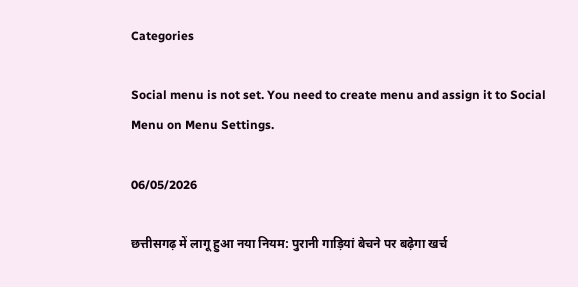Categories

Social menu is not set. You need to create menu and assign it to Social Menu on Menu Settings.

06/05/2026

छत्तीसगढ़ में लागू हुआ नया नियम: पुरानी गाड़ियां बेचने पर बढ़ेगा खर्च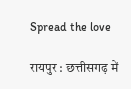Spread the love

रायपुर : छत्तीसगढ़ में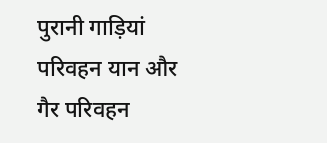पुरानी गाड़ियां परिवहन यान और गैर परिवहन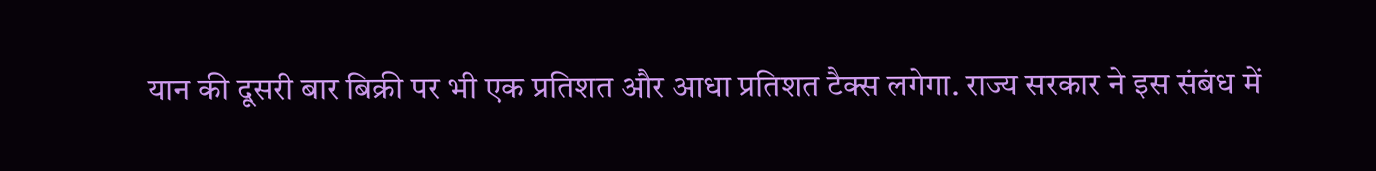यान की दूसरी बार बिक्री पर भी एक प्रतिशत और आधा प्रतिशत टैक्स लगेगा. राज्य सरकार ने इस संबंध में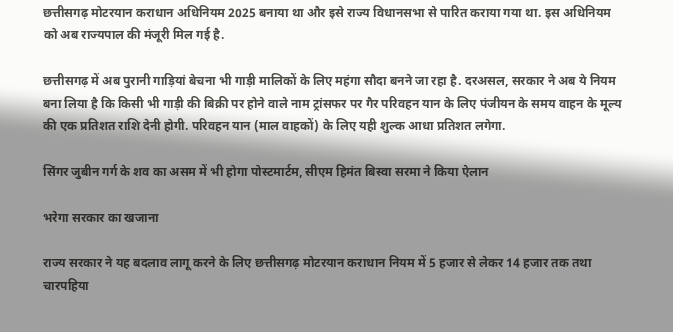छत्तीसगढ़ मोटरयान कराधान अधिनियम 2025 बनाया था और इसे राज्य विधानसभा से पारित कराया गया था. इस अधिनियम को अब राज्यपाल की मंजूरी मिल गई है.

छत्तीसगढ़ में अब पुरानी गाड़ियां बेचना भी गाड़ी मालिकों के लिए महंगा सौदा बनने जा रहा है. दरअसल, सरकार ने अब ये नियम बना लिया है कि किसी भी गाड़ी की बिक्री पर होने वाले नाम ट्रांसफर पर गैर परिवहन यान के लिए पंजीयन के समय वाहन के मूल्य की एक प्रतिशत राशि देनी होगी. परिवहन यान (माल वाहकों) के लिए यही शुल्क आधा प्रतिशत लगेगा.

सिंगर जुबीन गर्ग के शव का असम में भी होगा पोस्टमार्टम, सीएम हिमंत बिस्वा सरमा ने किया ऐलान

भरेगा सरकार का खजाना

राज्य सरकार ने यह बदलाव लागू करने के लिए छत्तीसगढ़ मोटरयान कराधान नियम में 5 हजार से लेकर 14 हजार तक तथा चारपहिया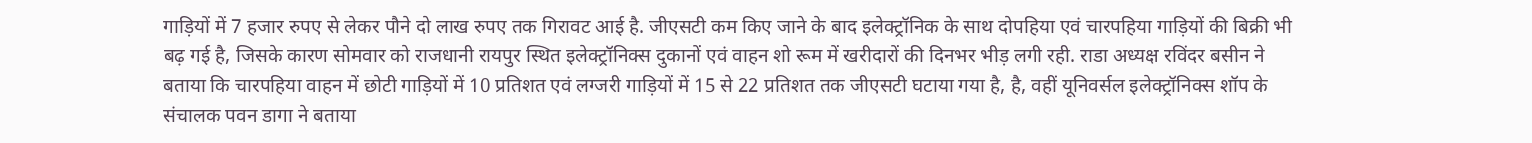गाड़ियों में 7 हजार रुपए से लेकर पौने दो लाख रुपए तक गिरावट आई है. जीएसटी कम किए जाने के बाद इलेक्ट्रॉनिक के साथ दोपहिया एवं चारपहिया गाड़ियों की बिक्री भी बढ़ गई है, जिसके कारण सोमवार को राजधानी रायपुर स्थित इलेक्ट्रॉनिक्स दुकानों एवं वाहन शो रूम में खरीदारों की दिनभर भीड़ लगी रही. राडा अध्यक्ष रविंदर बसीन ने बताया कि चारपहिया वाहन में छोटी गाड़ियों में 10 प्रतिशत एवं लग्जरी गाड़ियों में 15 से 22 प्रतिशत तक जीएसटी घटाया गया है, है, वहीं यूनिवर्सल इलेक्ट्रॉनिक्स शॉप के संचालक पवन डागा ने बताया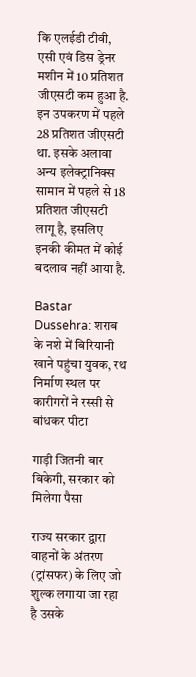कि एलईडी टीवी, एसी एवं डिस ड्रेनर मशीन में 10 प्रतिशत जीएसटी कम हुआ है. इन उपकरण में पहले 28 प्रतिशत जीएसटी था. इसके अलावा अन्य इलेक्ट्रानिक्स सामान में पहले से 18 प्रतिशत जीएसटी लागू है, इसलिए इनकी कीमत में कोई बदलाव नहीं आया है.

Bastar Dussehra: शराब के नशे में बिरियानी खाने पहुंचा युवक, रथ निर्माण स्थल पर कारीगरों ने रस्सी से बांधकर पीटा

गाड़ी जितनी बार बिकेगी, सरकार को मिलेगा पैसा

राज्य सरकार द्वारा वाहनों के अंतरण (ट्रांसफर) के लिए जो शुल्क लगाया जा रहा है उसके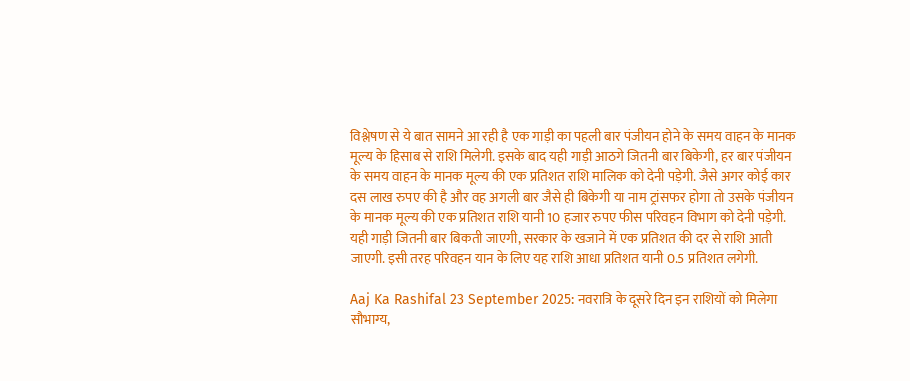विश्लेषण से ये बात सामने आ रही है एक गाड़ी का पहली बार पंजीयन होने के समय वाहन के मानक मूल्य के हिसाब से राशि मिलेगी. इसके बाद यही गाड़ी आठगे जितनी बार बिकेगी, हर बार पंजीयन के समय वाहन के मानक मूल्य की एक प्रतिशत राशि मालिक को देनी पड़ेगी. जैसे अगर कोई कार दस लाख रुपए की है और वह अगली बार जैसे ही बिकेगी या नाम ट्रांसफर होगा तो उसके पंजीयन के मानक मूल्य की एक प्रतिशत राशि यानी 10 हजार रुपए फीस परिवहन विभाग को देनी पड़ेगी. यही गाड़ी जितनी बार बिकती जाएगी, सरकार के खजाने में एक प्रतिशत की दर से राशि आती जाएगी. इसी तरह परिवहन यान के लिए यह राशि आधा प्रतिशत यानी 0.5 प्रतिशत लगेगी.

Aaj Ka Rashifal 23 September 2025: नवरात्रि के दूसरे दिन इन राशियों को मिलेगा सौभाग्य,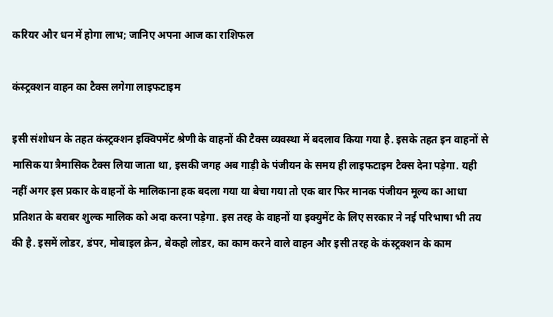करियर और धन में होगा लाभ; जानिए अपना आज का राशिफल

कंस्ट्रक्शन वाहन का टैक्स लगेगा लाइफटाइम

इसी संशोधन के तहत कंस्ट्रक्शन इक्विपमेंट श्रेणी के वाहनों की टैक्स व्यवस्था में बदलाव किया गया है. इसके तहत इन वाहनों से मासिक या त्रैमासिक टैक्स लिया जाता था, इसकी जगह अब गाड़ी के पंजीयन के समय ही लाइफटाइम टैक्स देना पड़ेगा. यही नहीं अगर इस प्रकार के वाहनों के मालिकाना हक बदला गया या बेचा गया तो एक बार फिर मानक पंजीयन मूल्य का आधा प्रतिशत के बराबर शुल्क मालिक को अदा करना पड़ेगा. इस तरह के वाहनों या इक्युमेंट के लिए सरकार ने नई परिभाषा भी तय की है. इसमें लोडर, डंपर, मोबाइल क्रेन, बेकहो लोडर, का काम करने वाले वाहन और इसी तरह के कंस्ट्रक्शन के काम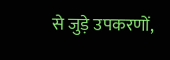से जुड़े उपकरणों,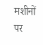मशीनों पर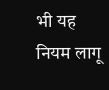भी यह नियम लागू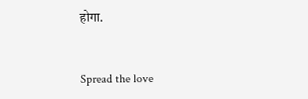होगा.


Spread the love